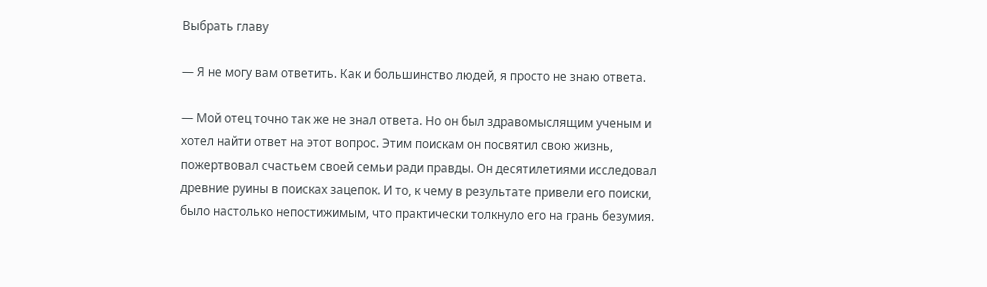Выбрать главу

— Я не могу вам ответить. Как и большинство людей, я просто не знаю ответа.

— Мой отец точно так же не знал ответа. Но он был здравомыслящим ученым и хотел найти ответ на этот вопрос. Этим поискам он посвятил свою жизнь, пожертвовал счастьем своей семьи ради правды. Он десятилетиями исследовал древние руины в поисках зацепок. И то, к чему в результате привели его поиски, было настолько непостижимым, что практически толкнуло его на грань безумия.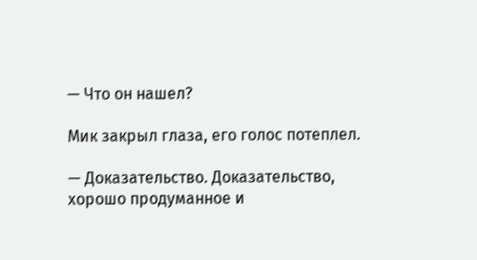— Что он нашел?

Мик закрыл глаза, его голос потеплел.

— Доказательство. Доказательство, хорошо продуманное и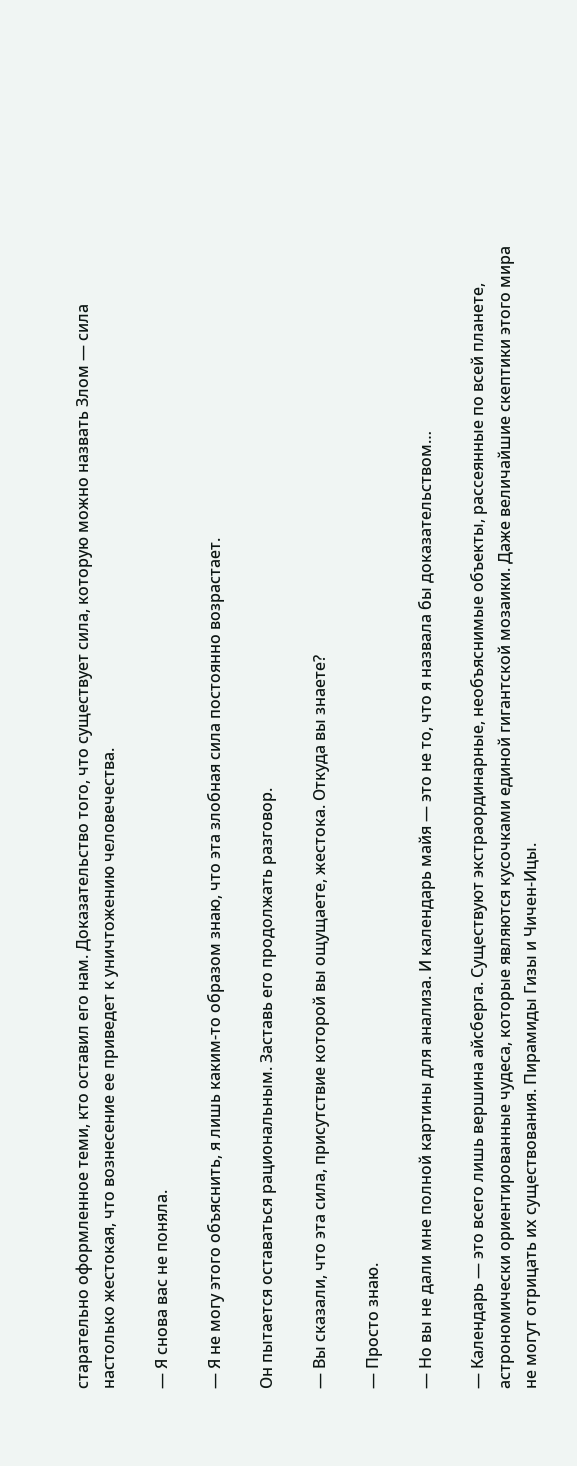старательно оформленное теми, кто оставил его нам. Доказательство того, что существует сила, которую можно назвать Злом — сила настолько жестокая, что вознесение ее приведет к уничтожению человечества.

— Я снова вас не поняла.

— Я не могу этого объяснить, я лишь каким-то образом знаю, что эта злобная сила постоянно возрастает.

Он пытается оставаться рациональным. Заставь его продолжать разговор.

— Вы сказали, что эта сила, присутствие которой вы ощущаете, жестока. Откуда вы знаете?

— Просто знаю.

— Но вы не дали мне полной картины для анализа. И календарь майя — это не то, что я назвала бы доказательством…

— Календарь — это всего лишь вершина айсберга. Существуют экстраординарные, необъяснимые объекты, рассеянные по всей планете, астрономически ориентированные чудеса, которые являются кусочками единой гигантской мозаики. Даже величайшие скептики этого мира не могут отрицать их существования. Пирамиды Гизы и Чичен-Ицы.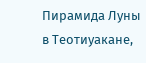Пирамида Луны в Теотиуакане,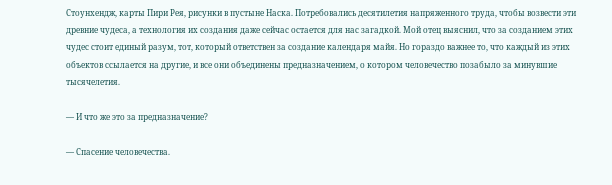Стоунхендж, карты Пири Рея, рисунки в пустыне Наска. Потребовались десятилетия напряженного труда, чтобы возвести эти древние чудеса, а технология их создания даже сейчас остается для нас загадкой. Мой отец выяснил, что за созданием этих чудес стоит единый разум, тот, который ответствен за создание календаря майя. Но гораздо важнее то, что каждый из этих объектов ссылается на другие, и все они объединены предназначением, о котором человечество позабыло за минувшие тысячелетия.

— И что же это за предназначение?

— Спасение человечества.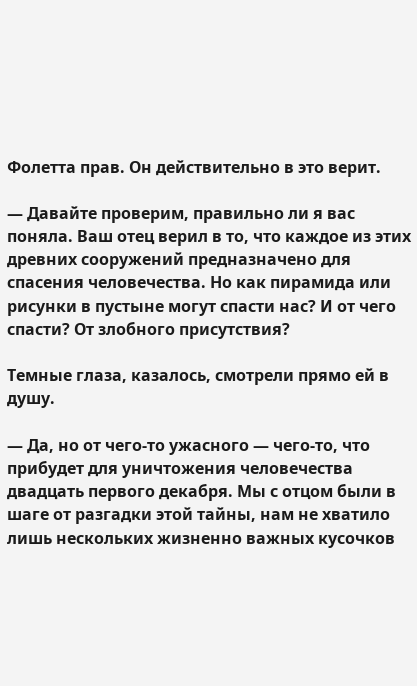Фолетта прав. Он действительно в это верит.

— Давайте проверим, правильно ли я вас поняла. Ваш отец верил в то, что каждое из этих древних сооружений предназначено для спасения человечества. Но как пирамида или рисунки в пустыне могут спасти нас? И от чего спасти? От злобного присутствия?

Темные глаза, казалось, смотрели прямо ей в душу.

— Да, но от чего-то ужасного — чего-то, что прибудет для уничтожения человечества двадцать первого декабря. Мы с отцом были в шаге от разгадки этой тайны, нам не хватило лишь нескольких жизненно важных кусочков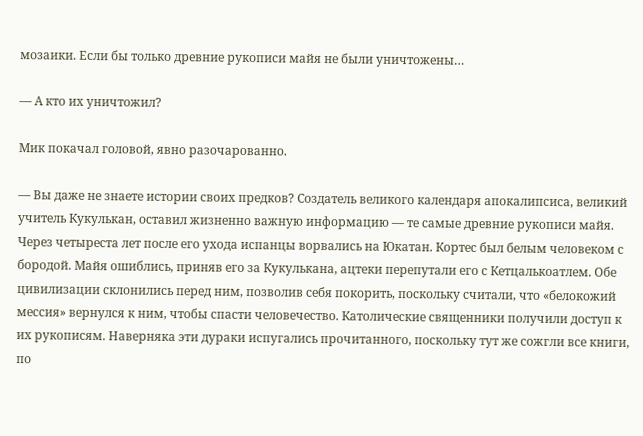мозаики. Если бы только древние рукописи майя не были уничтожены…

— А кто их уничтожил?

Мик покачал головой, явно разочарованно.

— Вы даже не знаете истории своих предков? Создатель великого календаря апокалипсиса, великий учитель Кукулькан, оставил жизненно важную информацию — те самые древние рукописи майя. Через четыреста лет после его ухода испанцы ворвались на Юкатан. Кортес был белым человеком с бородой. Майя ошиблись, приняв его за Кукулькана, ацтеки перепутали его с Кетцалькоатлем. Обе цивилизации склонились перед ним, позволив себя покорить, поскольку считали, что «белокожий мессия» вернулся к ним, чтобы спасти человечество. Католические священники получили доступ к их рукописям. Наверняка эти дураки испугались прочитанного, поскольку тут же сожгли все книги, по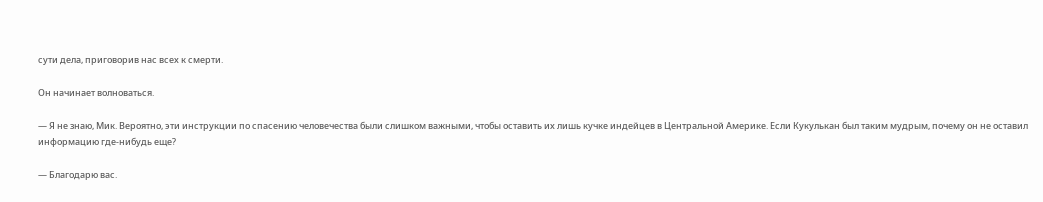сути дела, приговорив нас всех к смерти.

Он начинает волноваться.

— Я не знаю, Мик. Вероятно, эти инструкции по спасению человечества были слишком важными, чтобы оставить их лишь кучке индейцев в Центральной Америке. Если Кукулькан был таким мудрым, почему он не оставил информацию где-нибудь еще?

— Благодарю вас.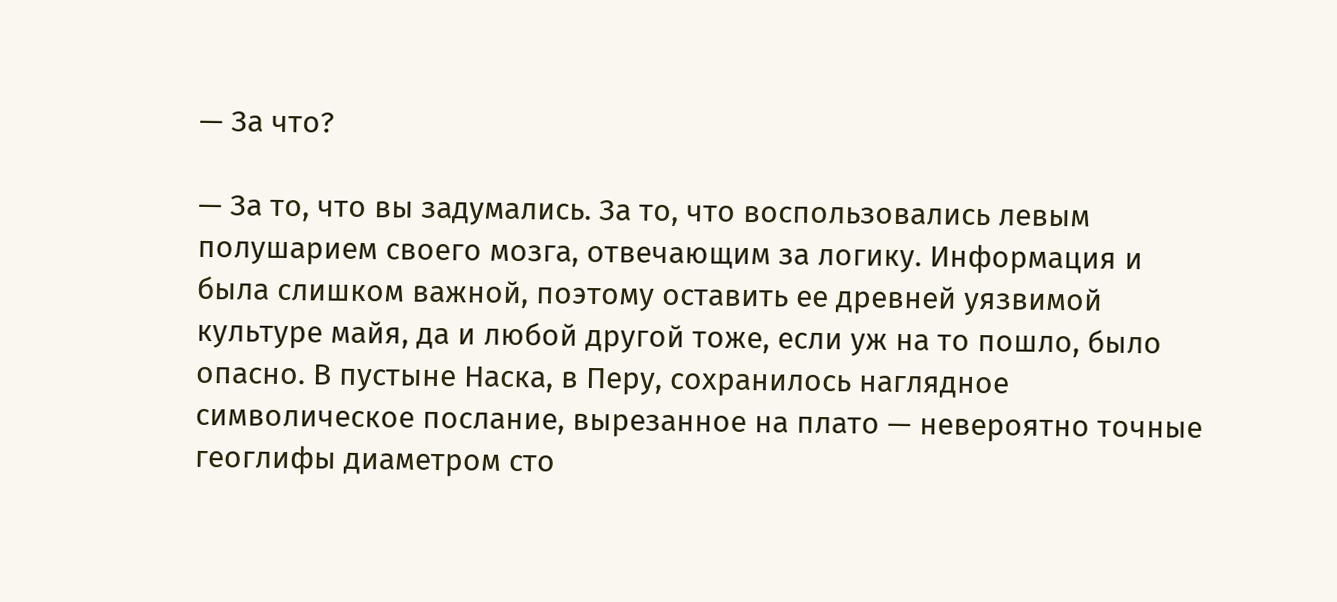— За что?

— За то, что вы задумались. За то, что воспользовались левым полушарием своего мозга, отвечающим за логику. Информация и была слишком важной, поэтому оставить ее древней уязвимой культуре майя, да и любой другой тоже, если уж на то пошло, было опасно. В пустыне Наска, в Перу, сохранилось наглядное символическое послание, вырезанное на плато — невероятно точные геоглифы диаметром сто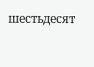шестьдесят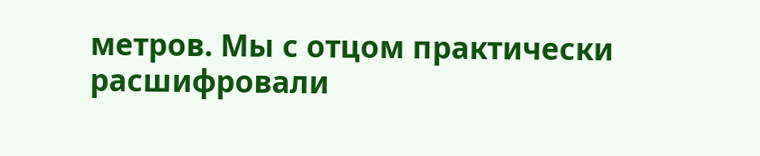метров. Мы с отцом практически расшифровали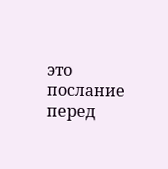это послание перед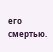его смертью.